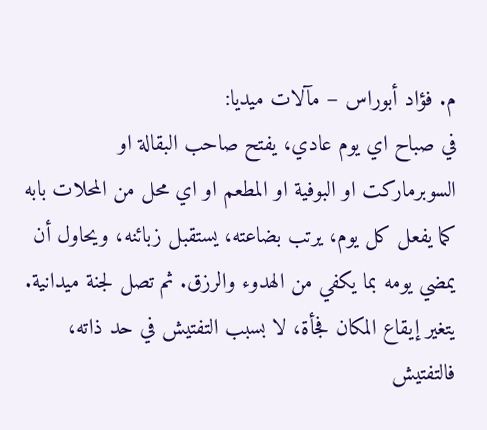م. فؤاد أبوراس – مآلات ميديا:
في صباح اي يوم عادي، يفتح صاحب البقالة او السوبرماركت او البوفية او المطعم او اي محل من المحلات بابه كما يفعل كل يوم، يرتب بضاعته، يستقبل زبائنه، ويحاول أن يمضي يومه بما يكفي من الهدوء والرزق. ثم تصل لجنة ميدانية. يتغير إيقاع المكان فجأة، لا بسبب التفتيش في حد ذاته، فالتفتيش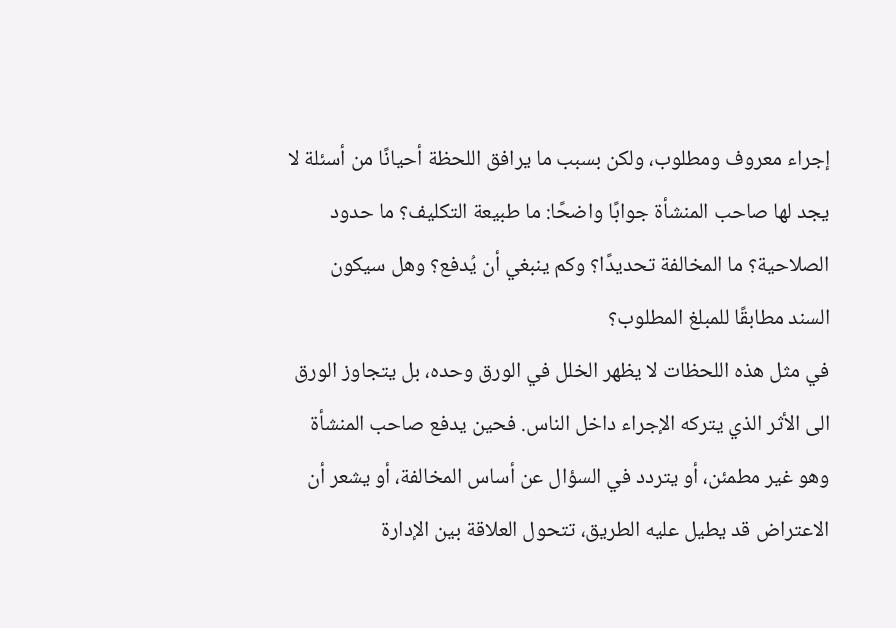إجراء معروف ومطلوب، ولكن بسبب ما يرافق اللحظة أحيانًا من أسئلة لا يجد لها صاحب المنشأة جوابًا واضحًا: ما طبيعة التكليف؟ ما حدود الصلاحية؟ ما المخالفة تحديدًا؟ وكم ينبغي أن يُدفع؟ وهل سيكون السند مطابقًا للمبلغ المطلوب؟
في مثل هذه اللحظات لا يظهر الخلل في الورق وحده، بل يتجاوز الورق الى الأثر الذي يتركه الإجراء داخل الناس. فحين يدفع صاحب المنشأة وهو غير مطمئن، أو يتردد في السؤال عن أساس المخالفة، أو يشعر أن الاعتراض قد يطيل عليه الطريق، تتحول العلاقة بين الإدارة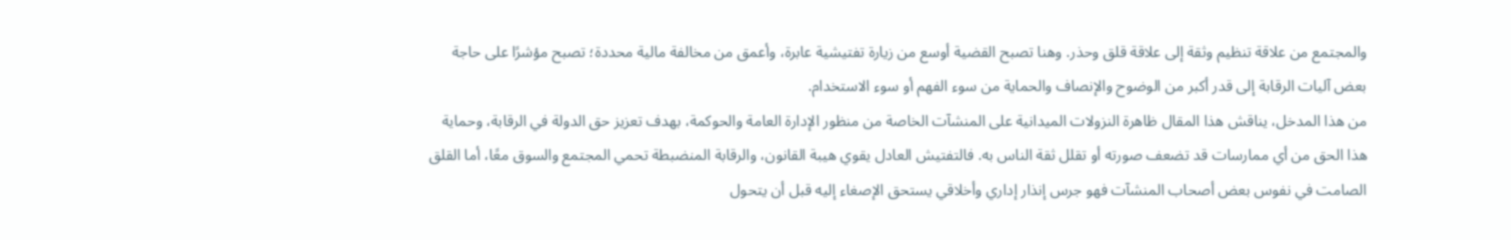والمجتمع من علاقة تنظيم وثقة إلى علاقة قلق وحذر. وهنا تصبح القضية أوسع من زيارة تفتيشية عابرة، وأعمق من مخالفة مالية محددة؛ تصبح مؤشرًا على حاجة بعض آليات الرقابة إلى قدر أكبر من الوضوح والإنصاف والحماية من سوء الفهم أو سوء الاستخدام.
من هذا المدخل، يناقش هذا المقال ظاهرة النزولات الميدانية على المنشآت الخاصة من منظور الإدارة العامة والحوكمة، بهدف تعزيز حق الدولة في الرقابة، وحماية هذا الحق من أي ممارسات قد تضعف صورته أو تقلل ثقة الناس به. فالتفتيش العادل يقوي هيبة القانون، والرقابة المنضبطة تحمي المجتمع والسوق معًا، أما القلق الصامت في نفوس بعض أصحاب المنشآت فهو جرس إنذار إداري وأخلاقي يستحق الإصغاء إليه قبل أن يتحول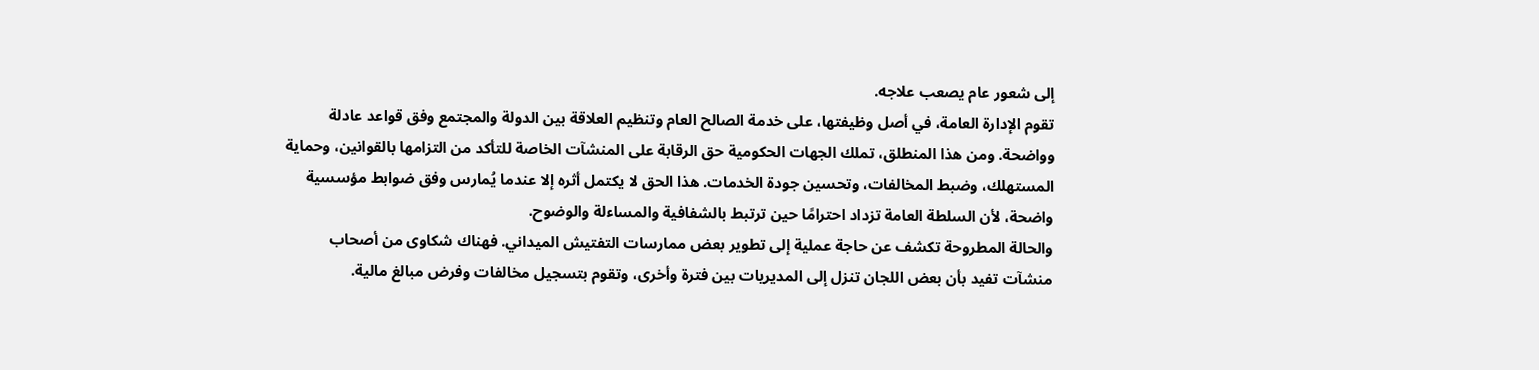إلى شعور عام يصعب علاجه.
تقوم الإدارة العامة، في أصل وظيفتها، على خدمة الصالح العام وتنظيم العلاقة بين الدولة والمجتمع وفق قواعد عادلة وواضحة. ومن هذا المنطلق، تملك الجهات الحكومية حق الرقابة على المنشآت الخاصة للتأكد من التزامها بالقوانين، وحماية المستهلك، وضبط المخالفات، وتحسين جودة الخدمات. هذا الحق لا يكتمل أثره إلا عندما يُمارس وفق ضوابط مؤسسية واضحة، لأن السلطة العامة تزداد احترامًا حين ترتبط بالشفافية والمساءلة والوضوح.
والحالة المطروحة تكشف عن حاجة عملية إلى تطوير بعض ممارسات التفتيش الميداني. فهناك شكاوى من أصحاب منشآت تفيد بأن بعض اللجان تنزل إلى المديريات بين فترة وأخرى، وتقوم بتسجيل مخالفات وفرض مبالغ مالية.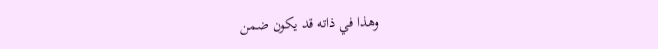وهذا في ذاته قد يكون ضمن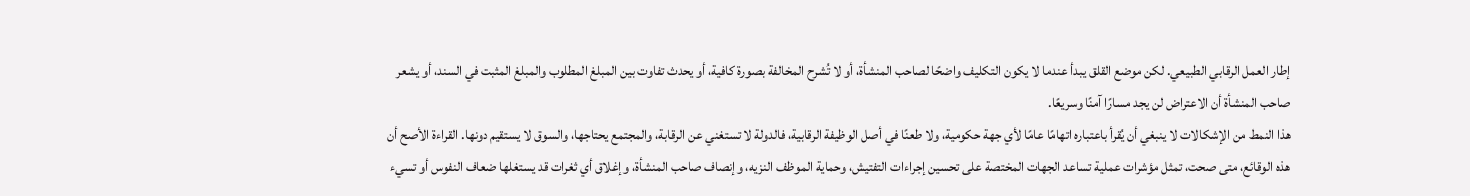إطار العمل الرقابي الطبيعي. لكن موضع القلق يبدأ عندما لا يكون التكليف واضحًا لصاحب المنشأة، أو لا تُشرح المخالفة بصورة كافية، أو يحدث تفاوت بين المبلغ المطلوب والمبلغ المثبت في السند، أو يشعر صاحب المنشأة أن الاعتراض لن يجد مسارًا آمنًا وسريعًا.
هذا النمط من الإشكالات لا ينبغي أن يُقرأ باعتباره اتهامًا عامًا لأي جهة حكومية، ولا طعنًا في أصل الوظيفة الرقابية، فالدولة لا تستغني عن الرقابة، والمجتمع يحتاجها، والسوق لا يستقيم دونها. القراءة الأصح أن هذه الوقائع، متى صحت، تمثل مؤشرات عملية تساعد الجهات المختصة على تحسين إجراءات التفتيش، وحماية الموظف النزيه، وإنصاف صاحب المنشأة، وإغلاق أي ثغرات قد يستغلها ضعاف النفوس أو تسيء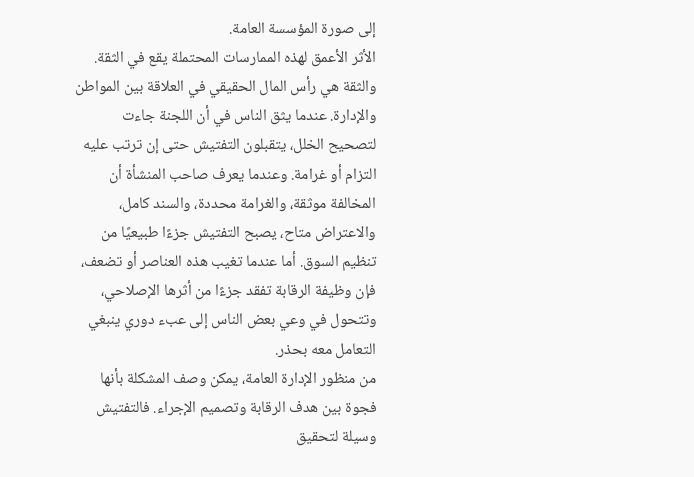إلى صورة المؤسسة العامة.
الأثر الأعمق لهذه الممارسات المحتملة يقع في الثقة. والثقة هي رأس المال الحقيقي في العلاقة بين المواطن والإدارة. عندما يثق الناس في أن اللجنة جاءت لتصحيح الخلل، يتقبلون التفتيش حتى إن ترتب عليه التزام أو غرامة. وعندما يعرف صاحب المنشأة أن المخالفة موثقة، والغرامة محددة، والسند كامل، والاعتراض متاح، يصبح التفتيش جزءًا طبيعيًا من تنظيم السوق. أما عندما تغيب هذه العناصر أو تضعف، فإن وظيفة الرقابة تفقد جزءًا من أثرها الإصلاحي، وتتحول في وعي بعض الناس إلى عبء دوري ينبغي التعامل معه بحذر.
من منظور الإدارة العامة، يمكن وصف المشكلة بأنها فجوة بين هدف الرقابة وتصميم الإجراء. فالتفتيش وسيلة لتحقيق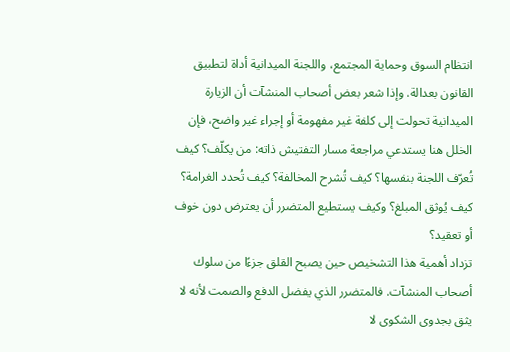انتظام السوق وحماية المجتمع، واللجنة الميدانية أداة لتطبيق القانون بعدالة. وإذا شعر بعض أصحاب المنشآت أن الزيارة الميدانية تحولت إلى كلفة غير مفهومة أو إجراء غير واضح، فإن الخلل هنا يستدعي مراجعة مسار التفتيش ذاته: من يكلّف؟ كيف تُعرّف اللجنة بنفسها؟ كيف تُشرح المخالفة؟ كيف تُحدد الغرامة؟ كيف يُوثق المبلغ؟ وكيف يستطيع المتضرر أن يعترض دون خوف أو تعقيد؟
تزداد أهمية هذا التشخيص حين يصبح القلق جزءًا من سلوك أصحاب المنشآت. فالمتضرر الذي يفضل الدفع والصمت لأنه لا يثق بجدوى الشكوى لا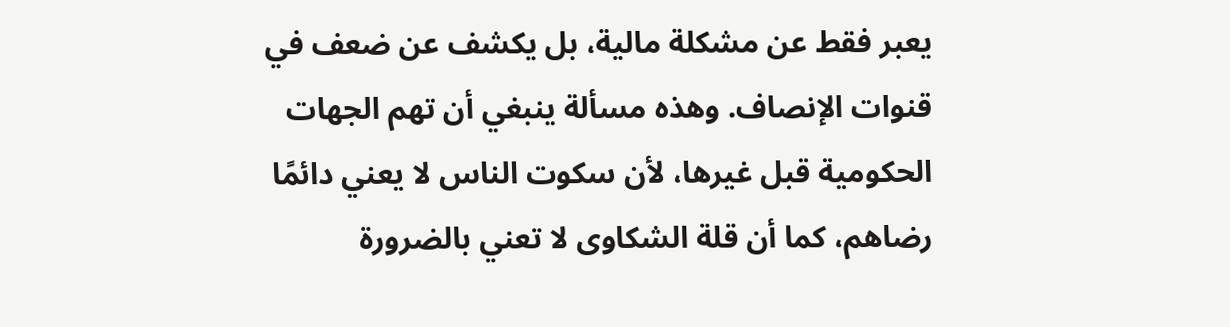يعبر فقط عن مشكلة مالية، بل يكشف عن ضعف في قنوات الإنصاف. وهذه مسألة ينبغي أن تهم الجهات الحكومية قبل غيرها، لأن سكوت الناس لا يعني دائمًا رضاهم، كما أن قلة الشكاوى لا تعني بالضرورة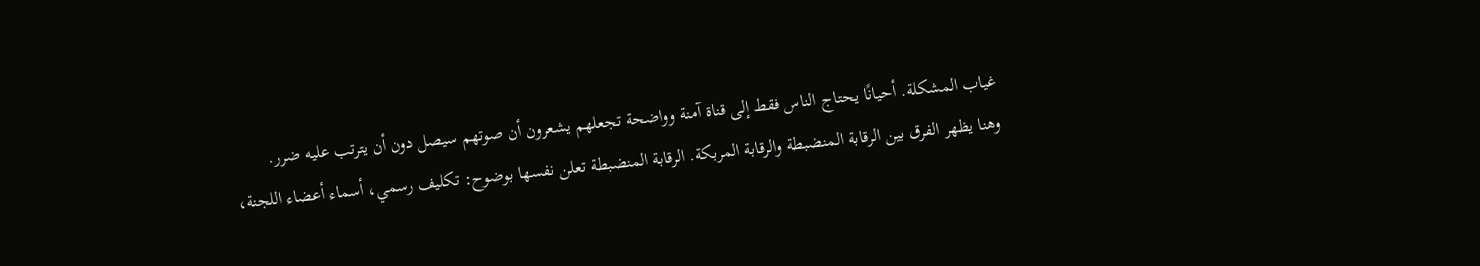غياب المشكلة. أحيانًا يحتاج الناس فقط إلى قناة آمنة وواضحة تجعلهم يشعرون أن صوتهم سيصل دون أن يترتب عليه ضرر.
وهنا يظهر الفرق بين الرقابة المنضبطة والرقابة المربكة. الرقابة المنضبطة تعلن نفسها بوضوح: تكليف رسمي، أسماء أعضاء اللجنة،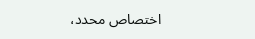اختصاص محدد،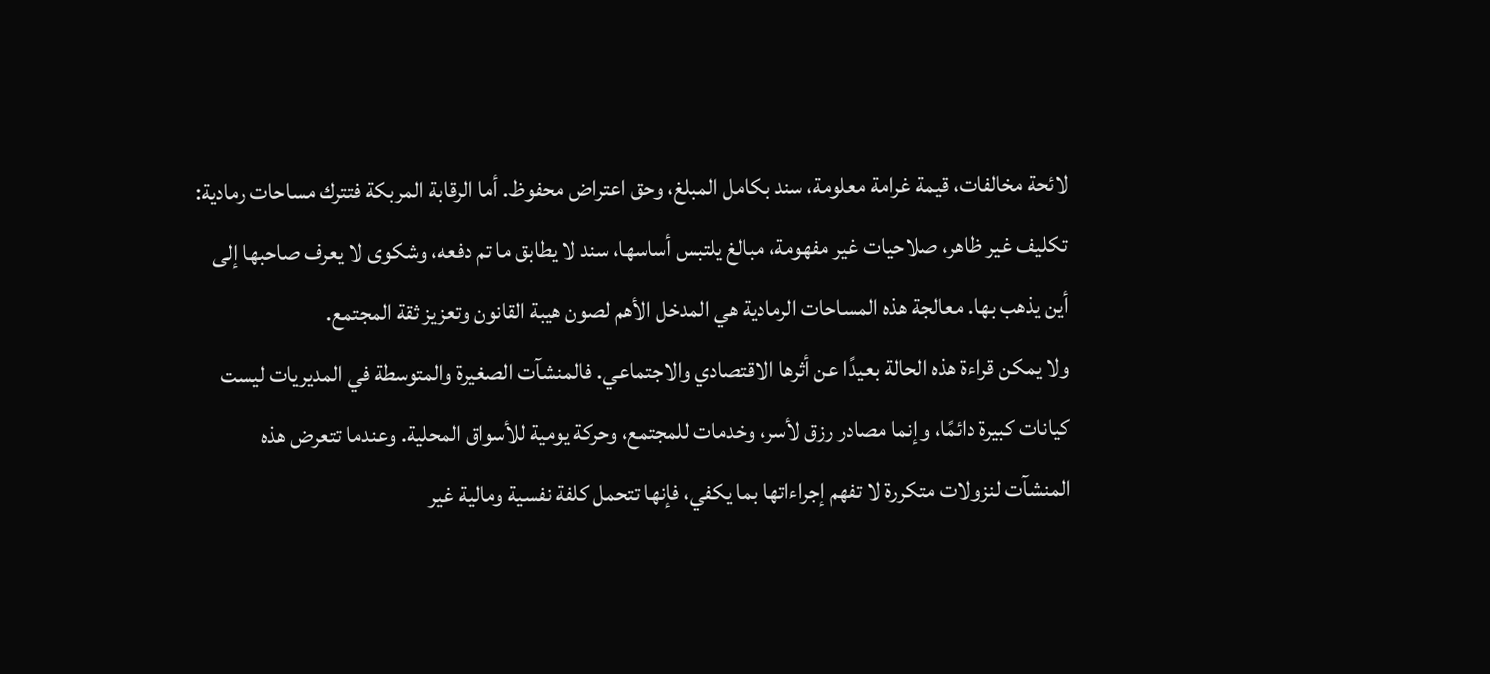لائحة مخالفات، قيمة غرامة معلومة، سند بكامل المبلغ، وحق اعتراض محفوظ. أما الرقابة المربكة فتترك مساحات رمادية: تكليف غير ظاهر، صلاحيات غير مفهومة، مبالغ يلتبس أساسها، سند لا يطابق ما تم دفعه، وشكوى لا يعرف صاحبها إلى أين يذهب بها. معالجة هذه المساحات الرمادية هي المدخل الأهم لصون هيبة القانون وتعزيز ثقة المجتمع.
ولا يمكن قراءة هذه الحالة بعيدًا عن أثرها الاقتصادي والاجتماعي. فالمنشآت الصغيرة والمتوسطة في المديريات ليست كيانات كبيرة دائمًا، وإنما مصادر رزق لأسر، وخدمات للمجتمع، وحركة يومية للأسواق المحلية. وعندما تتعرض هذه المنشآت لنزولات متكررة لا تفهم إجراءاتها بما يكفي، فإنها تتحمل كلفة نفسية ومالية غير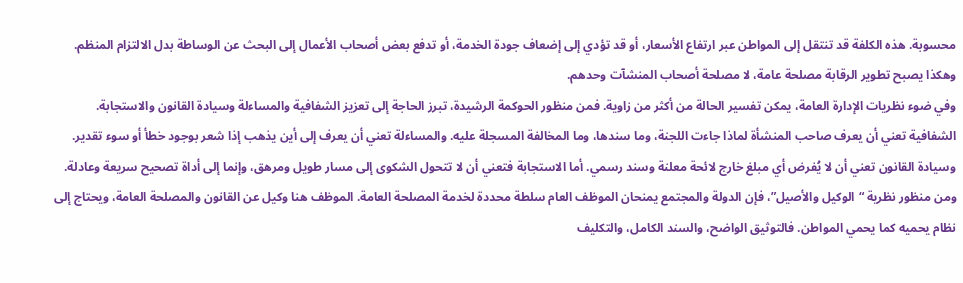محسوبة. هذه الكلفة قد تنتقل إلى المواطن عبر ارتفاع الأسعار، أو قد تؤدي إلى إضعاف جودة الخدمة، أو تدفع بعض أصحاب الأعمال إلى البحث عن الوساطة بدل الالتزام المنظم. وهكذا يصبح تطوير الرقابة مصلحة عامة، لا مصلحة أصحاب المنشآت وحدهم.
وفي ضوء نظريات الإدارة العامة، يمكن تفسير الحالة من أكثر من زاوية. فمن منظور الحوكمة الرشيدة، تبرز الحاجة إلى تعزيز الشفافية والمساءلة وسيادة القانون والاستجابة. الشفافية تعني أن يعرف صاحب المنشأة لماذا جاءت اللجنة، وما سندها، وما المخالفة المسجلة عليه. والمساءلة تعني أن يعرف إلى أين يذهب إذا شعر بوجود خطأ أو سوء تقدير. وسيادة القانون تعني أن لا يُفرض أي مبلغ خارج لائحة معلنة وسند رسمي. أما الاستجابة فتعني أن لا تتحول الشكوى إلى مسار طويل ومرهق، وإنما إلى أداة تصحيح سريعة وعادلة.
ومن منظور نظرية “الوكيل والأصيل”، فإن الدولة والمجتمع يمنحان الموظف العام سلطة محددة لخدمة المصلحة العامة. الموظف هنا وكيل عن القانون والمصلحة العامة، ويحتاج إلى نظام يحميه كما يحمي المواطن. فالتوثيق الواضح، والسند الكامل، والتكليف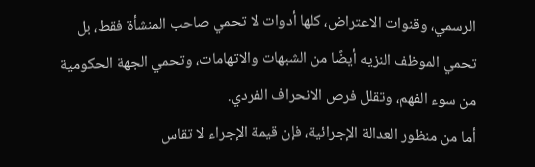الرسمي، وقنوات الاعتراض، كلها أدوات لا تحمي صاحب المنشأة فقط، بل تحمي الموظف النزيه أيضًا من الشبهات والاتهامات، وتحمي الجهة الحكومية من سوء الفهم، وتقلل فرص الانحراف الفردي.
أما من منظور العدالة الإجرائية، فإن قيمة الإجراء لا تقاس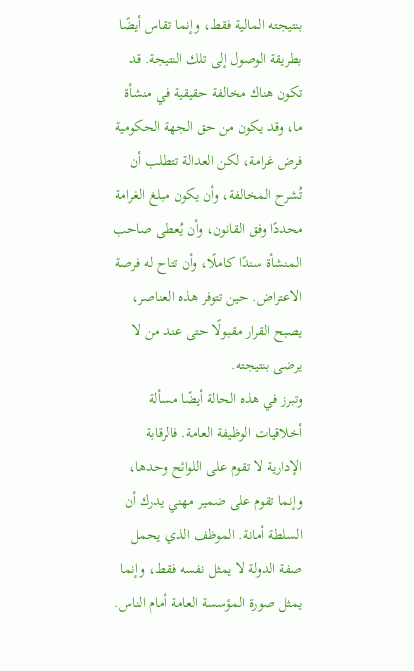بنتيجته المالية فقط، وإنما تقاس أيضًا بطريقة الوصول إلى تلك النتيجة. قد تكون هناك مخالفة حقيقية في منشأة ما، وقد يكون من حق الجهة الحكومية فرض غرامة، لكن العدالة تتطلب أن تُشرح المخالفة، وأن يكون مبلغ الغرامة محددًا وفق القانون، وأن يُعطى صاحب المنشأة سندًا كاملًا، وأن تتاح له فرصة الاعتراض. حين تتوفر هذه العناصر، يصبح القرار مقبولًا حتى عند من لا يرضى بنتيجته.
وتبرز في هذه الحالة أيضًا مسألة أخلاقيات الوظيفة العامة. فالرقابة الإدارية لا تقوم على اللوائح وحدها، وإنما تقوم على ضمير مهني يدرك أن السلطة أمانة. الموظف الذي يحمل صفة الدولة لا يمثل نفسه فقط، وإنما يمثل صورة المؤسسة العامة أمام الناس.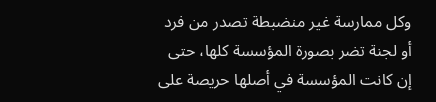وكل ممارسة غير منضبطة تصدر من فرد أو لجنة تضر بصورة المؤسسة كلها، حتى إن كانت المؤسسة في أصلها حريصة على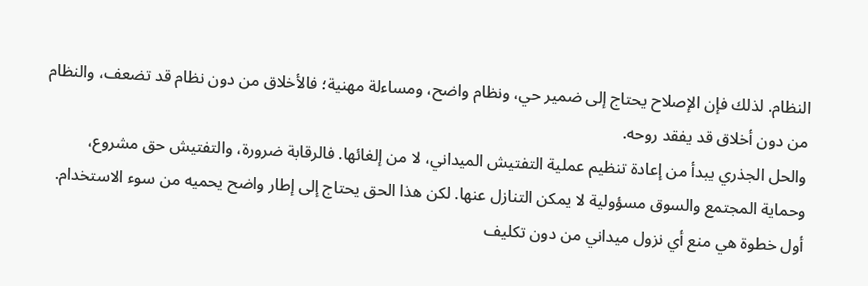النظام. لذلك فإن الإصلاح يحتاج إلى ضمير حي، ونظام واضح، ومساءلة مهنية؛ فالأخلاق من دون نظام قد تضعف، والنظام من دون أخلاق قد يفقد روحه.
والحل الجذري يبدأ من إعادة تنظيم عملية التفتيش الميداني، لا من إلغائها. فالرقابة ضرورة، والتفتيش حق مشروع، وحماية المجتمع والسوق مسؤولية لا يمكن التنازل عنها. لكن هذا الحق يحتاج إلى إطار واضح يحميه من سوء الاستخدام. أول خطوة هي منع أي نزول ميداني من دون تكليف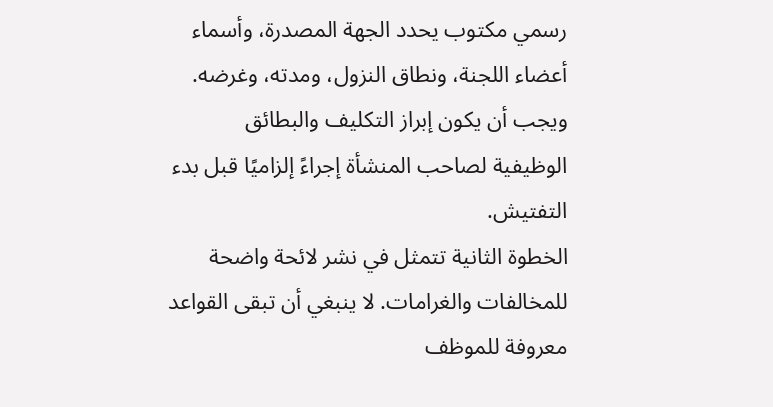رسمي مكتوب يحدد الجهة المصدرة، وأسماء أعضاء اللجنة، ونطاق النزول، ومدته، وغرضه. ويجب أن يكون إبراز التكليف والبطائق الوظيفية لصاحب المنشأة إجراءً إلزاميًا قبل بدء التفتيش.
الخطوة الثانية تتمثل في نشر لائحة واضحة للمخالفات والغرامات. لا ينبغي أن تبقى القواعد معروفة للموظف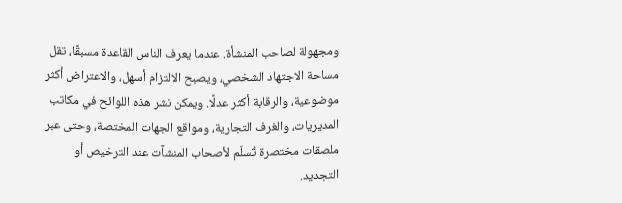ومجهولة لصاحب المنشأة. عندما يعرف الناس القاعدة مسبقًا، تقل مساحة الاجتهاد الشخصي، ويصبح الالتزام أسهل، والاعتراض أكثر موضوعية، والرقابة أكثر عدلًا. ويمكن نشر هذه اللوائح في مكاتب المديريات، والغرف التجارية، ومواقع الجهات المختصة، وحتى عبر ملصقات مختصرة تُسلّم لأصحاب المنشآت عند الترخيص أو التجديد.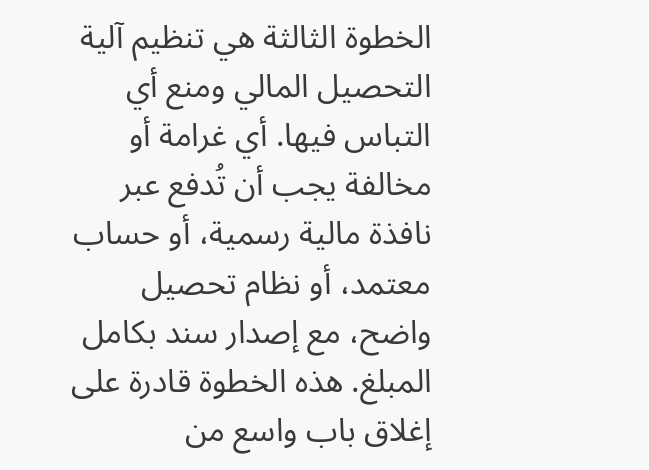الخطوة الثالثة هي تنظيم آلية التحصيل المالي ومنع أي التباس فيها. أي غرامة أو مخالفة يجب أن تُدفع عبر نافذة مالية رسمية، أو حساب معتمد، أو نظام تحصيل واضح، مع إصدار سند بكامل المبلغ. هذه الخطوة قادرة على إغلاق باب واسع من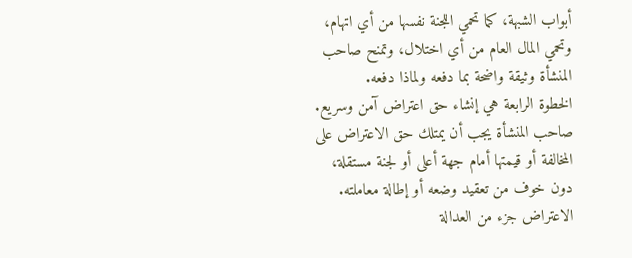أبواب الشبهة، كما تحمي اللجنة نفسها من أي اتهام، وتحمي المال العام من أي اختلال، وتمنح صاحب المنشأة وثيقة واضحة بما دفعه ولماذا دفعه.
الخطوة الرابعة هي إنشاء حق اعتراض آمن وسريع. صاحب المنشأة يجب أن يمتلك حق الاعتراض على المخالفة أو قيمتها أمام جهة أعلى أو لجنة مستقلة، دون خوف من تعقيد وضعه أو إطالة معاملته. الاعتراض جزء من العدالة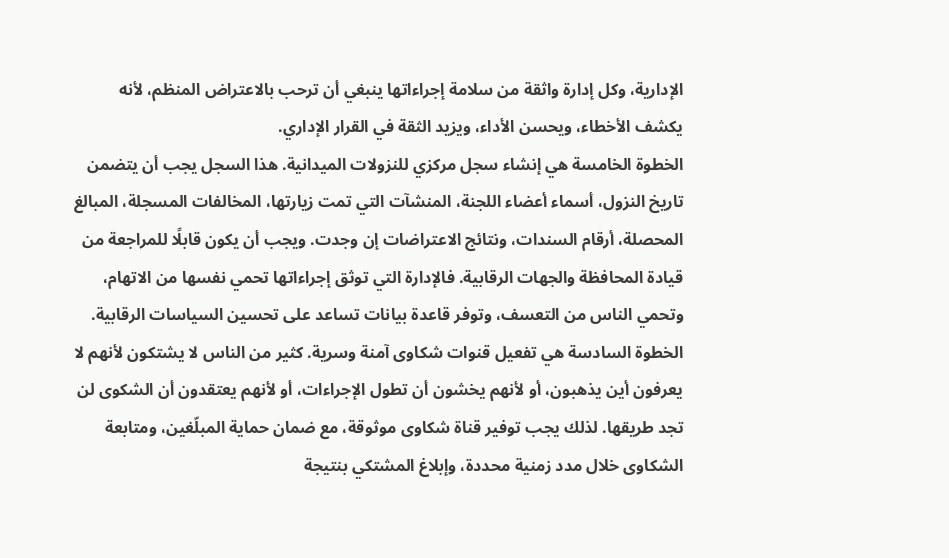الإدارية، وكل إدارة واثقة من سلامة إجراءاتها ينبغي أن ترحب بالاعتراض المنظم، لأنه يكشف الأخطاء، ويحسن الأداء، ويزيد الثقة في القرار الإداري.
الخطوة الخامسة هي إنشاء سجل مركزي للنزولات الميدانية. هذا السجل يجب أن يتضمن تاريخ النزول، أسماء أعضاء اللجنة، المنشآت التي تمت زيارتها، المخالفات المسجلة، المبالغ المحصلة، أرقام السندات، ونتائج الاعتراضات إن وجدت. ويجب أن يكون قابلًا للمراجعة من قيادة المحافظة والجهات الرقابية. فالإدارة التي توثق إجراءاتها تحمي نفسها من الاتهام، وتحمي الناس من التعسف، وتوفر قاعدة بيانات تساعد على تحسين السياسات الرقابية.
الخطوة السادسة هي تفعيل قنوات شكاوى آمنة وسرية. كثير من الناس لا يشتكون لأنهم لا يعرفون أين يذهبون، أو لأنهم يخشون أن تطول الإجراءات، أو لأنهم يعتقدون أن الشكوى لن تجد طريقها. لذلك يجب توفير قناة شكاوى موثوقة، مع ضمان حماية المبلّغين، ومتابعة الشكاوى خلال مدد زمنية محددة، وإبلاغ المشتكي بنتيجة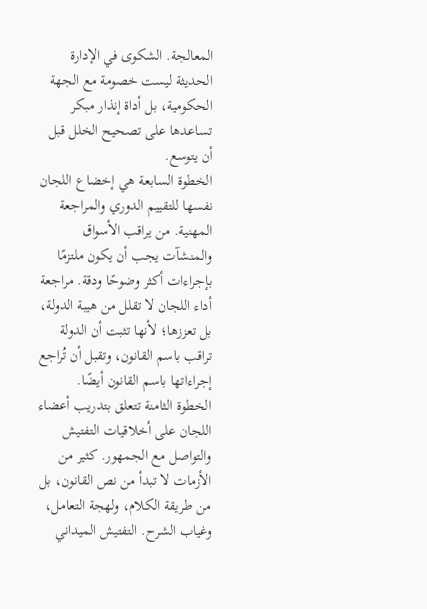المعالجة. الشكوى في الإدارة الحديثة ليست خصومة مع الجهة الحكومية، بل أداة إنذار مبكر تساعدها على تصحيح الخلل قبل أن يتوسع.
الخطوة السابعة هي إخضاع اللجان نفسها للتقييم الدوري والمراجعة المهنية. من يراقب الأسواق والمنشآت يجب أن يكون ملتزمًا بإجراءات أكثر وضوحًا ودقة. مراجعة أداء اللجان لا تقلل من هيبة الدولة، بل تعززها؛ لأنها تثبت أن الدولة تراقب باسم القانون، وتقبل أن تُراجع إجراءاتها باسم القانون أيضًا.
الخطوة الثامنة تتعلق بتدريب أعضاء اللجان على أخلاقيات التفتيش والتواصل مع الجمهور. كثير من الأزمات لا تبدأ من نص القانون، بل من طريقة الكلام، ولهجة التعامل، وغياب الشرح. التفتيش الميداني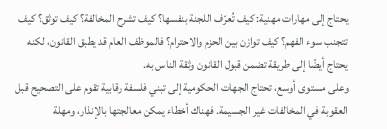يحتاج إلى مهارات مهنية: كيف تُعرّف اللجنة بنفسها؟ كيف تشرح المخالفة؟ كيف توثق؟ كيف تتجنب سوء الفهم؟ كيف توازن بين الحزم والاحترام؟ فالموظف العام قد يطبق القانون، لكنه يحتاج أيضًا إلى طريقة تضمن قبول القانون وثقة الناس به.
وعلى مستوى أوسع، تحتاج الجهات الحكومية إلى تبني فلسفة رقابية تقوم على التصحيح قبل العقوبة في المخالفات غير الجسيمة. فهناك أخطاء يمكن معالجتها بالإنذار، ومهلة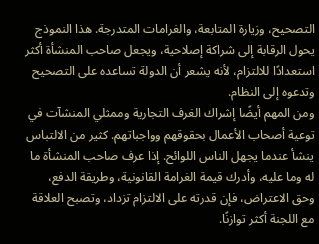التصحيح، وزيارة المتابعة، والغرامات المتدرجة. هذا النموذج يحول الرقابة إلى شراكة إصلاحية، ويجعل صاحب المنشأة أكثر استعدادًا للالتزام، لأنه يشعر أن الدولة تساعده على التصحيح وتدعوه إلى النظام.
ومن المهم أيضًا إشراك الغرف التجارية وممثلي المنشآت في توعية أصحاب الأعمال بحقوقهم وواجباتهم. كثير من الالتباس ينشأ عندما يجهل الناس اللوائح. إذا عرف صاحب المنشأة ما له وما عليه، وأدرك قيمة الغرامة القانونية، وطريقة الدفع، وحق الاعتراض، فإن قدرته على الالتزام تزداد، وتصبح العلاقة مع اللجنة أكثر توازنًا.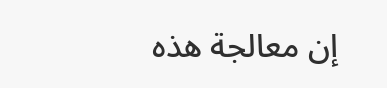إن معالجة هذه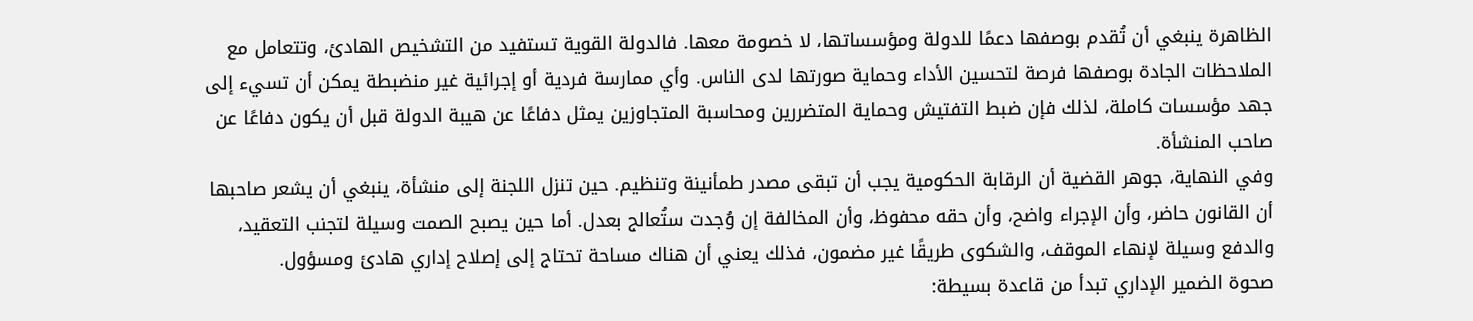الظاهرة ينبغي أن تُقدم بوصفها دعمًا للدولة ومؤسساتها، لا خصومة معها. فالدولة القوية تستفيد من التشخيص الهادئ، وتتعامل مع الملاحظات الجادة بوصفها فرصة لتحسين الأداء وحماية صورتها لدى الناس. وأي ممارسة فردية أو إجرائية غير منضبطة يمكن أن تسيء إلى جهد مؤسسات كاملة، لذلك فإن ضبط التفتيش وحماية المتضررين ومحاسبة المتجاوزين يمثل دفاعًا عن هيبة الدولة قبل أن يكون دفاعًا عن صاحب المنشأة.
وفي النهاية، جوهر القضية أن الرقابة الحكومية يجب أن تبقى مصدر طمأنينة وتنظيم. حين تنزل اللجنة إلى منشأة، ينبغي أن يشعر صاحبها أن القانون حاضر، وأن الإجراء واضح، وأن حقه محفوظ، وأن المخالفة إن وُجدت ستُعالج بعدل. أما حين يصبح الصمت وسيلة لتجنب التعقيد، والدفع وسيلة لإنهاء الموقف، والشكوى طريقًا غير مضمون، فذلك يعني أن هناك مساحة تحتاج إلى إصلاح إداري هادئ ومسؤول.
صحوة الضمير الإداري تبدأ من قاعدة بسيطة: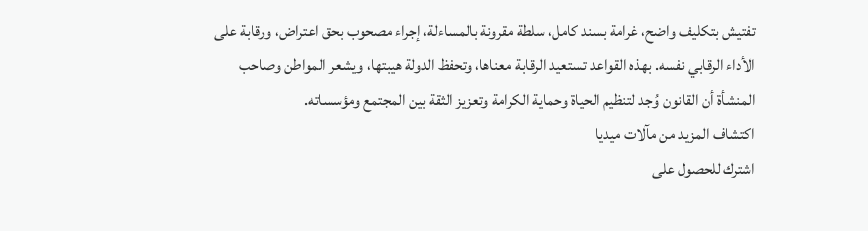تفتيش بتكليف واضح، غرامة بسند كامل، سلطة مقرونة بالمساءلة، إجراء مصحوب بحق اعتراض، ورقابة على الأداء الرقابي نفسه. بهذه القواعد تستعيد الرقابة معناها، وتحفظ الدولة هيبتها، ويشعر المواطن وصاحب المنشأة أن القانون وُجد لتنظيم الحياة وحماية الكرامة وتعزيز الثقة بين المجتمع ومؤسساته.
اكتشاف المزيد من مآلات ميديا
اشترك للحصول على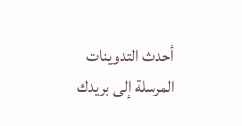أحدث التدوينات المرسلة إلى بريدك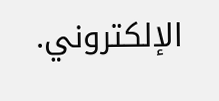الإلكتروني.